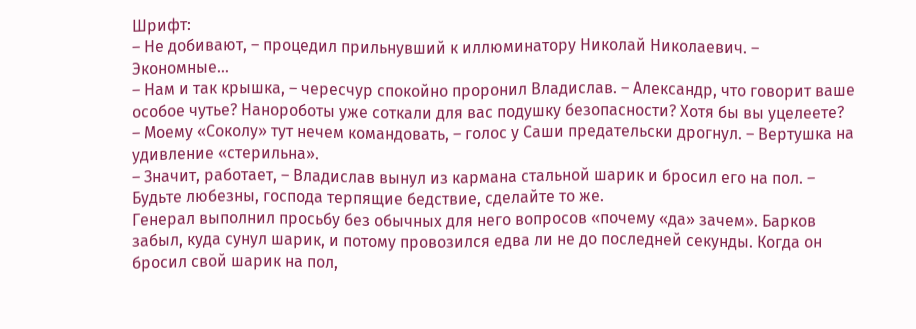Шрифт:
– Не добивают, – процедил прильнувший к иллюминатору Николай Николаевич. – Экономные…
– Нам и так крышка, – чересчур спокойно проронил Владислав. – Александр, что говорит ваше особое чутье? Нанороботы уже соткали для вас подушку безопасности? Хотя бы вы уцелеете?
– Моему «Соколу» тут нечем командовать, – голос у Саши предательски дрогнул. – Вертушка на удивление «стерильна».
– Значит, работает, – Владислав вынул из кармана стальной шарик и бросил его на пол. – Будьте любезны, господа терпящие бедствие, сделайте то же.
Генерал выполнил просьбу без обычных для него вопросов «почему «да» зачем». Барков забыл, куда сунул шарик, и потому провозился едва ли не до последней секунды. Когда он бросил свой шарик на пол,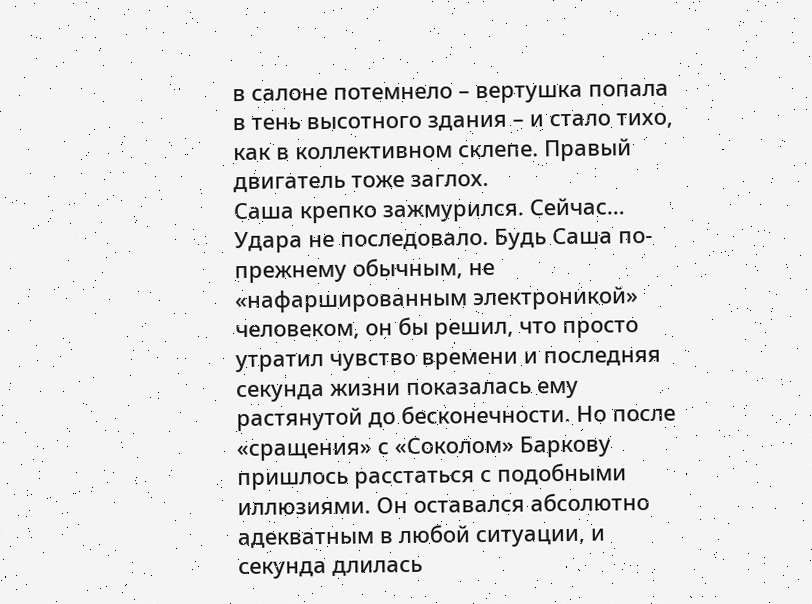в салоне потемнело – вертушка попала в тень высотного здания – и стало тихо, как в коллективном склепе. Правый двигатель тоже заглох.
Саша крепко зажмурился. Сейчас…
Удара не последовало. Будь Саша по-прежнему обычным, не «нафаршированным электроникой» человеком, он бы решил, что просто утратил чувство времени и последняя секунда жизни показалась ему растянутой до бесконечности. Но после «сращения» с «Соколом» Баркову пришлось расстаться с подобными иллюзиями. Он оставался абсолютно адекватным в любой ситуации, и секунда длилась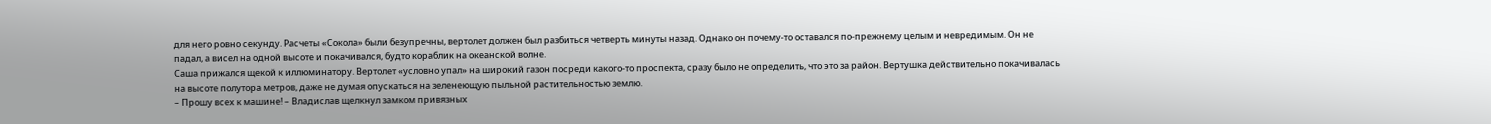для него ровно секунду. Расчеты «Сокола» были безупречны, вертолет должен был разбиться четверть минуты назад. Однако он почему-то оставался по-прежнему целым и невредимым. Он не падал, а висел на одной высоте и покачивался, будто кораблик на океанской волне.
Саша прижался щекой к иллюминатору. Вертолет «условно упал» на широкий газон посреди какого-то проспекта, сразу было не определить, что это за район. Вертушка действительно покачивалась на высоте полутора метров, даже не думая опускаться на зеленеющую пыльной растительностью землю.
– Прошу всех к машине! – Владислав щелкнул замком привязных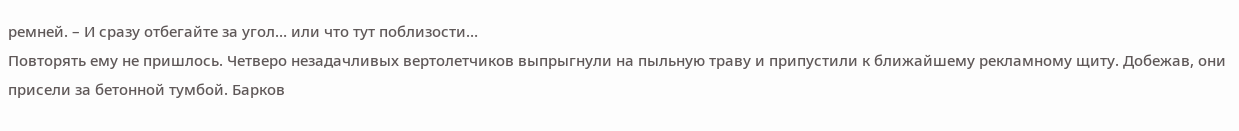ремней. – И сразу отбегайте за угол… или что тут поблизости…
Повторять ему не пришлось. Четверо незадачливых вертолетчиков выпрыгнули на пыльную траву и припустили к ближайшему рекламному щиту. Добежав, они присели за бетонной тумбой. Барков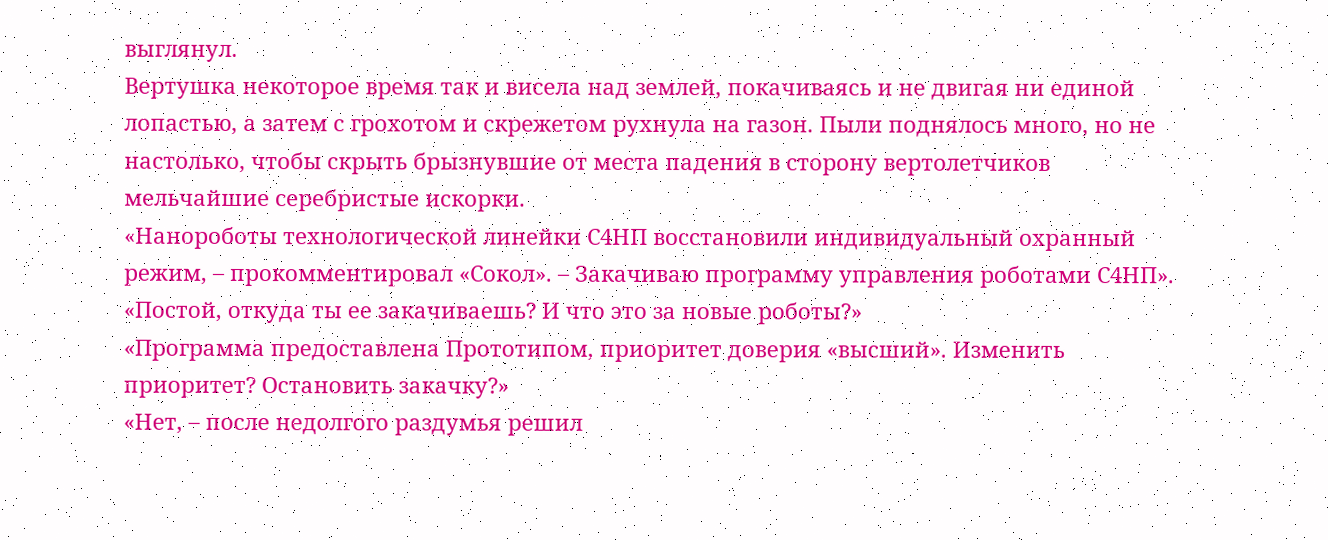выглянул.
Вертушка некоторое время так и висела над землей, покачиваясь и не двигая ни единой лопастью, а затем с грохотом и скрежетом рухнула на газон. Пыли поднялось много, но не настолько, чтобы скрыть брызнувшие от места падения в сторону вертолетчиков мельчайшие серебристые искорки.
«Нанороботы технологической линейки С4НП восстановили индивидуальный охранный режим, – прокомментировал «Сокол». – Закачиваю программу управления роботами С4НП».
«Постой, откуда ты ее закачиваешь? И что это за новые роботы?»
«Программа предоставлена Прототипом, приоритет доверия «высший». Изменить приоритет? Остановить закачку?»
«Нет, – после недолгого раздумья решил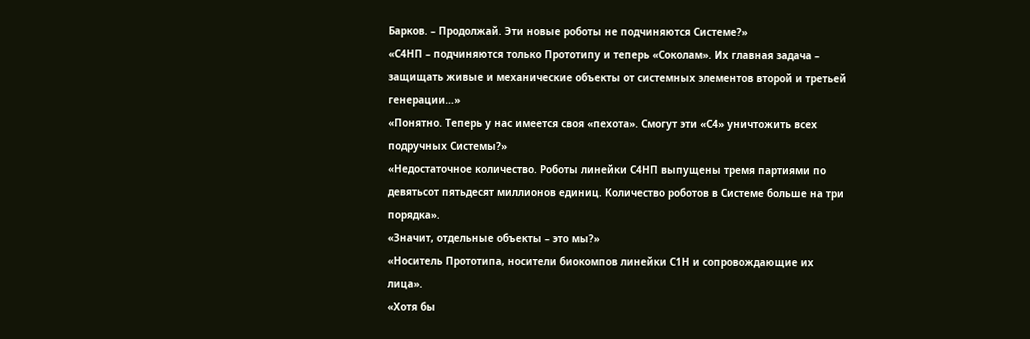Барков. – Продолжай. Эти новые роботы не подчиняются Системе?»
«С4НП – подчиняются только Прототипу и теперь «Соколам». Их главная задача – защищать живые и механические объекты от системных элементов второй и третьей генерации…»
«Понятно. Теперь у нас имеется своя «пехота». Смогут эти «С4» уничтожить всех подручных Системы?»
«Недостаточное количество. Роботы линейки С4НП выпущены тремя партиями по девятьсот пятьдесят миллионов единиц. Количество роботов в Системе больше на три порядка».
«Значит, отдельные объекты – это мы?»
«Носитель Прототипа, носители биокомпов линейки С1Н и сопровождающие их лица».
«Хотя бы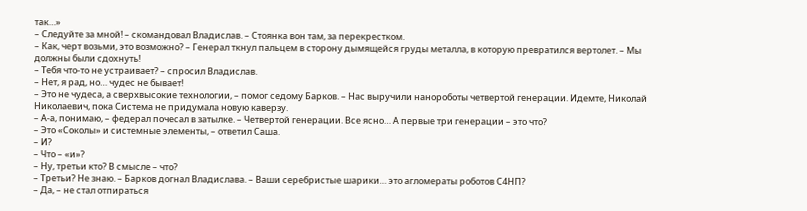так…»
– Следуйте за мной! – скомандовал Владислав. – Стоянка вон там, за перекрестком.
– Как, черт возьми, это возможно? – Генерал ткнул пальцем в сторону дымящейся груды металла, в которую превратился вертолет. – Мы должны были сдохнуть!
– Тебя что-то не устраивает? – спросил Владислав.
– Нет, я рад, но… чудес не бывает!
– Это не чудеса, а сверхвысокие технологии, – помог седому Барков. – Нас выручили нанороботы четвертой генерации. Идемте, Николай Николаевич, пока Система не придумала новую каверзу.
– А-а, понимаю, – федерал почесал в затылке. – Четвертой генерации. Все ясно… А первые три генерации – это что?
– Это «Соколы» и системные элементы, – ответил Саша.
– И?
– Что – «и»?
– Ну, третьи кто? В смысле – что?
– Третьи? Не знаю. – Барков догнал Владислава. – Ваши серебристые шарики… это агломераты роботов С4НП?
– Да, – не стал отпираться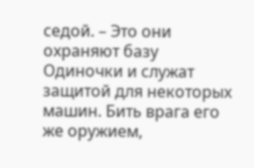седой. – Это они охраняют базу Одиночки и служат защитой для некоторых машин. Бить врага его же оружием,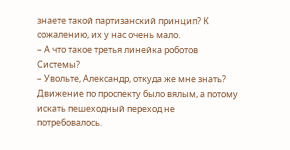знаете такой партизанский принцип? К сожалению, их у нас очень мало.
– А что такое третья линейка роботов Системы?
– Увольте, Александр, откуда же мне знать?
Движение по проспекту было вялым, а потому искать пешеходный переход не потребовалось.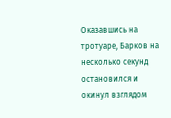Оказавшись на тротуаре, Барков на несколько секунд остановился и окинул взглядом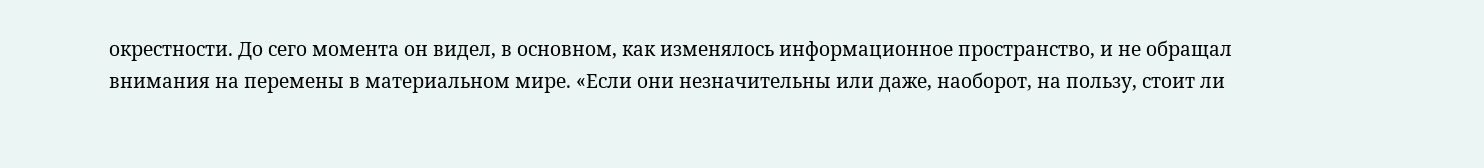окрестности. До сего момента он видел, в основном, как изменялось информационное пространство, и не обращал внимания на перемены в материальном мире. «Если они незначительны или даже, наоборот, на пользу, стоит ли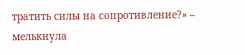тратить силы на сопротивление?» – мелькнула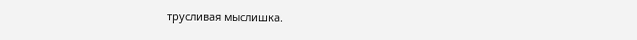трусливая мыслишка.